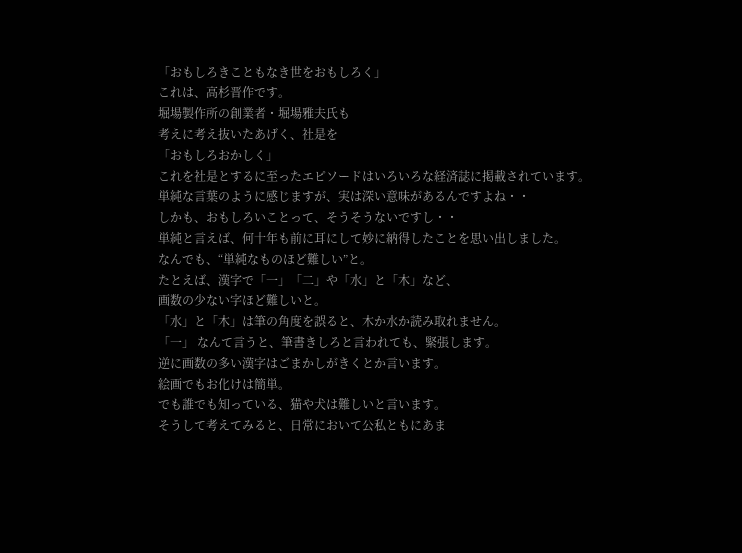「おもしろきこともなき世をおもしろく」
これは、高杉晋作です。
堀場製作所の創業者・堀場雅夫氏も
考えに考え抜いたあげく、社是を
「おもしろおかしく」
これを社是とするに至ったエピソードはいろいろな経済誌に掲載されています。
単純な言葉のように感じますが、実は深い意味があるんですよね・・
しかも、おもしろいことって、そうそうないですし・・
単純と言えば、何十年も前に耳にして妙に納得したことを思い出しました。
なんでも、“単純なものほど難しい”と。
たとえば、漢字で「一」「二」や「水」と「木」など、
画数の少ない字ほど難しいと。
「水」と「木」は筆の角度を誤ると、木か水か読み取れません。
「一」 なんて言うと、筆書きしろと言われても、緊張します。
逆に画数の多い漢字はごまかしがきくとか言います。
絵画でもお化けは簡単。
でも誰でも知っている、猫や犬は難しいと言います。
そうして考えてみると、日常において公私ともにあま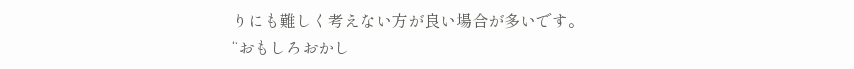りにも難しく考えない方が良い場合が多いです。
“おもしろおかし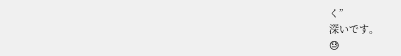く”
深いです。
😓